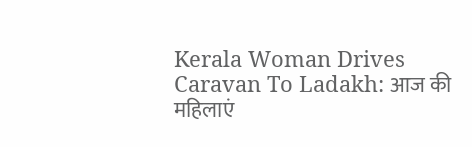Kerala Woman Drives Caravan To Ladakh: आज की महिलाएं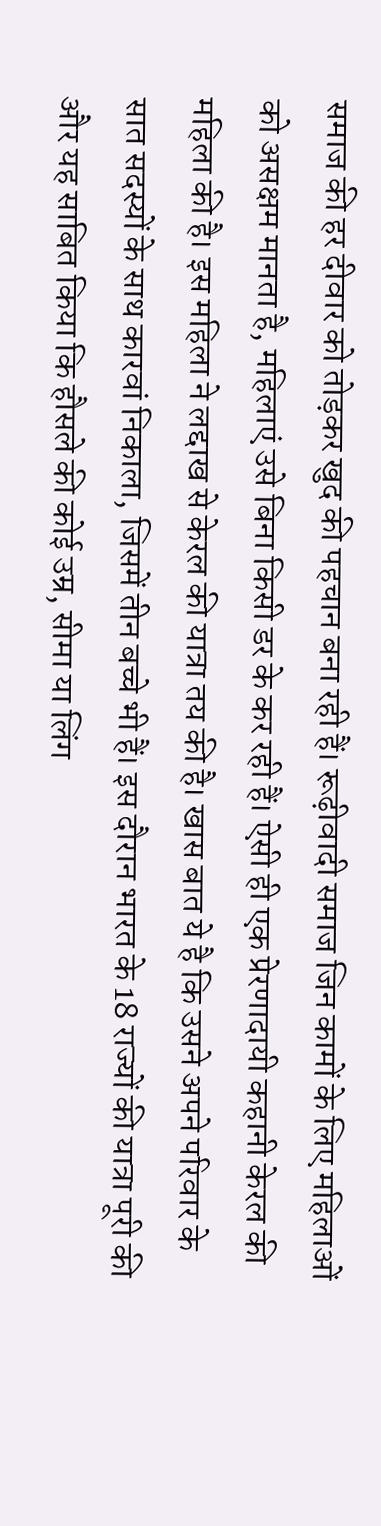समाज की हर दीवार को तोड़कर खुद की पहचान बना रही हैं। रूढ़ीवादी समाज जिन कामों के लिए महिलाओं को असक्षम मानता है, महिलाएं उसे बिना किसी डर के कर रही हैं। ऐसी ही एक प्रेरणादायी कहानी केरल की महिला की है। इस महिला ने लद्दाख से केरल की यात्रा तय की है। खास बात ये है कि उसने अपने परिवार के सात सदस्यों के साथ कारवां निकाला, जिसमें तीन बच्चे भी हैं। इस दौरान भारत के 18 राज्यों की यात्रा पूरी की और यह साबित किया कि हौसले की कोई उम्र, सीमा या लिंग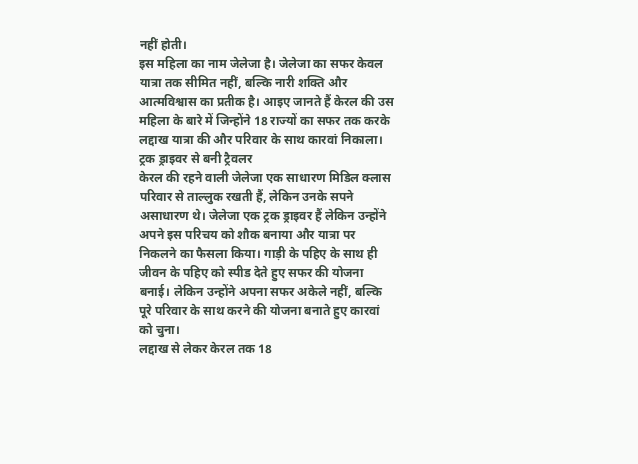नहीं होती।
इस महिला का नाम जेलेजा है। जेलेजा का सफर केवल यात्रा तक सीमित नहीं, बल्कि नारी शक्ति और आत्मविश्वास का प्रतीक है। आइए जानते हैं केरल की उस महिला के बारे में जिन्होंने 18 राज्यों का सफर तक करके लद्दाख यात्रा की और परिवार के साथ कारवां निकाला।
ट्रक ड्राइवर से बनी ट्रैवलर
केरल की रहने वाली जेलेजा एक साधारण मिडिल क्लास परिवार से ताल्लुक रखती हैं, लेकिन उनके सपने असाधारण थे। जेलेजा एक ट्रक ड्राइवर हैं लेकिन उन्होंने अपने इस परिचय को शौक बनाया और यात्रा पर निकलने का फैसला किया। गाड़ी के पहिए के साथ ही जीवन के पहिए को स्पीड देते हुए सफर की योजना बनाई। लेकिन उन्होंने अपना सफर अकेले नहीं, बल्कि पूरे परिवार के साथ करने की योजना बनाते हुए कारवां को चुना।
लद्दाख से लेकर केरल तक 18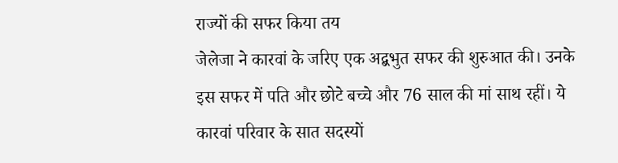राज्यों की सफर किया तय
जेलेजा ने कारवां के जरिए एक अद्बभुत सफर की शुरुआत की। उनके इस सफर में पति और छोटे बच्चे और 76 साल की मां साथ रहीं। ये कारवां परिवार के सात सदस्यों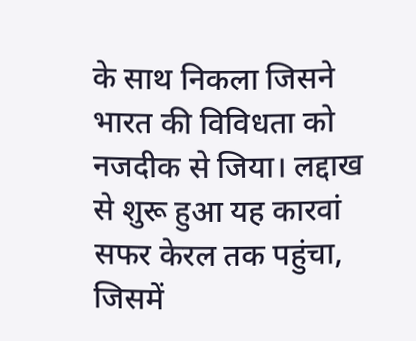के साथ निकला जिसने भारत की विविधता को नजदीक से जिया। लद्दाख से शुरू हुआ यह कारवां सफर केरल तक पहुंचा, जिसमें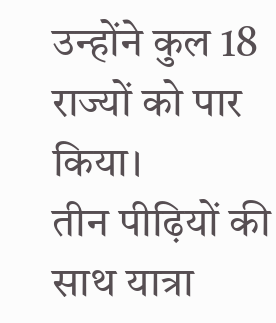उन्होंने कुल 18 राज्यों को पार किया।
तीन पीढ़ियों की साथ यात्रा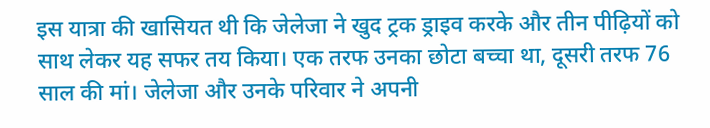इस यात्रा की खासियत थी कि जेलेजा ने खुद ट्रक ड्राइव करके और तीन पीढ़ियों को साथ लेकर यह सफर तय किया। एक तरफ उनका छोटा बच्चा था, दूसरी तरफ 76 साल की मां। जेलेजा और उनके परिवार ने अपनी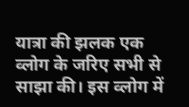यात्रा की झलक एक व्लोग के जरिए सभी से साझा की। इस व्लोग में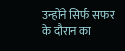उन्होंने सिर्फ सफर के दौरान का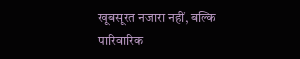खूबसूरत नजारा नहीं, बल्कि पारिवारिक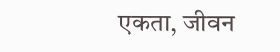एकता, जीवन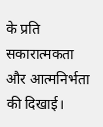के प्रति सकारात्मकता और आत्मनिर्भता की दिखाई।